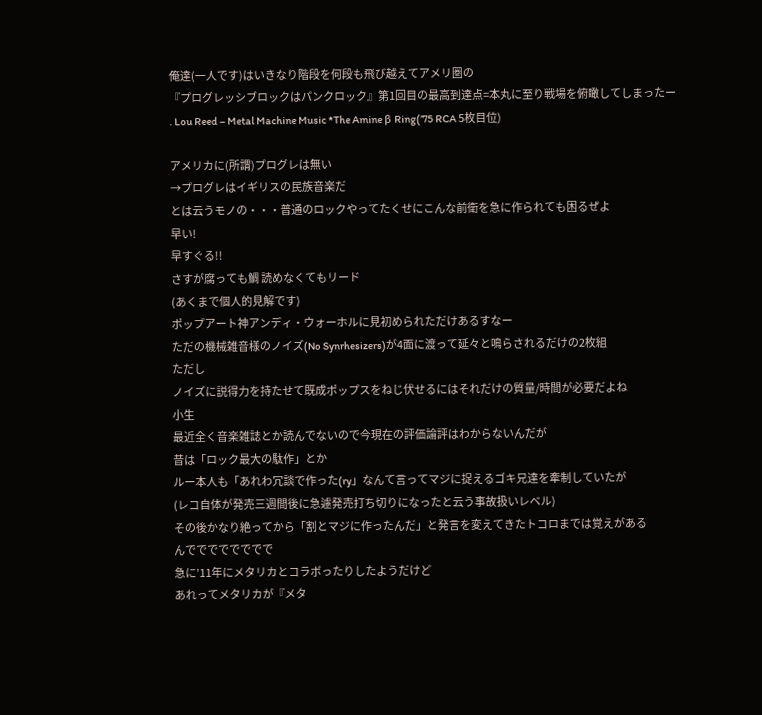俺達(一人です)はいきなり階段を何段も飛び越えてアメリ圏の
『プログレッシブロックはパンクロック』第1回目の最高到達点=本丸に至り戦場を俯瞰してしまったー
. Lou Reed – Metal Machine Music *The Amine β Ring(’75 RCA 5枚目位)

アメリカに(所謂)プログレは無い
→プログレはイギリスの民族音楽だ
とは云うモノの・・・普通のロックやってたくせにこんな前衛を急に作られても困るぜよ
早い!
早すぐる!!
さすが腐っても鯛 読めなくてもリード
(あくまで個人的見解です)
ポップアート神アンディ・ウォーホルに見初められただけあるすなー
ただの機械雑音様のノイズ(No Synrhesizers)が4面に渡って延々と鳴らされるだけの2枚組
ただし
ノイズに説得力を持たせて既成ポップスをねじ伏せるにはそれだけの質量/時間が必要だよね
小生
最近全く音楽雑誌とか読んでないので今現在の評価論評はわからないんだが
昔は「ロック最大の駄作」とか
ルー本人も「あれわ冗談で作った(ry」なんて言ってマジに捉えるゴキ兄達を牽制していたが
(レコ自体が発売三週間後に急遽発売打ち切りになったと云う事故扱いレベル)
その後かなり絶ってから「割とマジに作ったんだ」と発言を変えてきたトコロまでは覚えがある
んでででででででで
急に’11年にメタリカとコラボったりしたようだけど
あれってメタリカが『メタ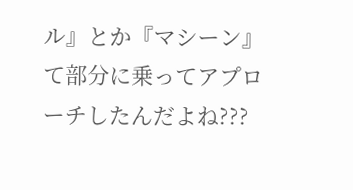ル』とか『マシーン』て部分に乗ってアプローチしたんだよね???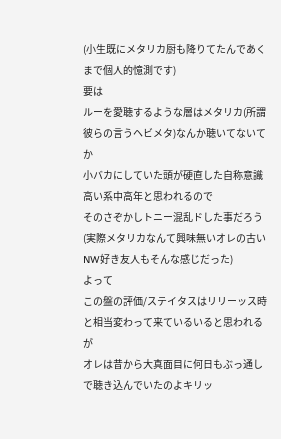(小生既にメタリカ厨も降りてたんであくまで個人的憶測です)
要は
ルーを愛聴するような層はメタリカ(所謂彼らの言うヘビメタ)なんか聴いてないてか
小バカにしていた頭が硬直した自称意識高い系中高年と思われるので
そのさぞかしトニー混乱ドした事だろう
(実際メタリカなんて興味無いオレの古いNW好き友人もそんな感じだった)
よって
この盤の評価/ステイタスはリリーッス時と相当変わって来ているいると思われるが
オレは昔から大真面目に何日もぶっ通しで聴き込んでいたのよキリッ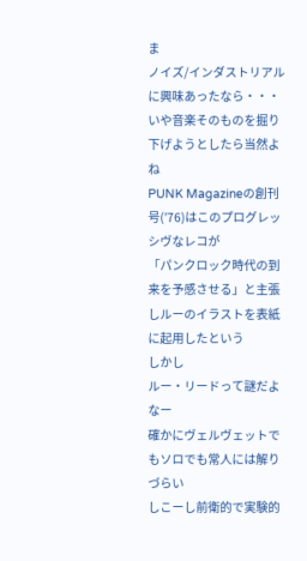ま
ノイズ/インダストリアルに興味あったなら・・・
いや音楽そのものを掘り下げようとしたら当然よね
PUNK Magazineの創刊号(’76)はこのプログレッシヴなレコが
「パンクロック時代の到来を予感させる」と主張しルーのイラストを表紙に起用したという
しかし
ルー・リードって謎だよなー
確かにヴェルヴェットでもソロでも常人には解りづらい
しこーし前衛的で実験的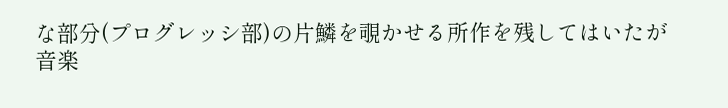な部分(プログレッシ部)の片鱗を覗かせる所作を残してはいたが
音楽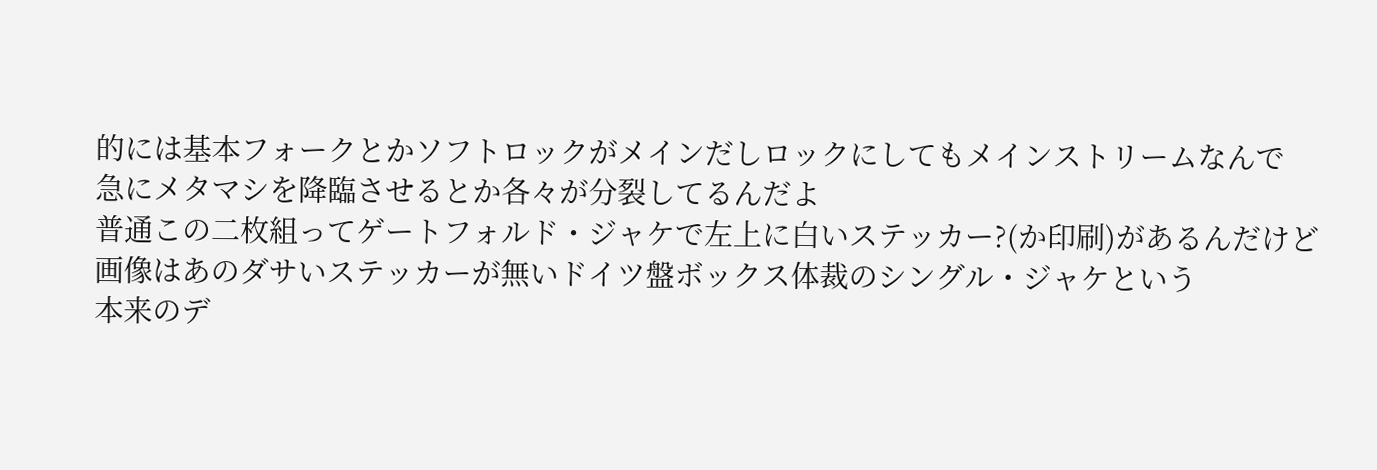的には基本フォークとかソフトロックがメインだしロックにしてもメインストリームなんで
急にメタマシを降臨させるとか各々が分裂してるんだよ
普通この二枚組ってゲートフォルド・ジャケで左上に白いステッカー?(か印刷)があるんだけど
画像はあのダサいステッカーが無いドイツ盤ボックス体裁のシングル・ジャケという
本来のデ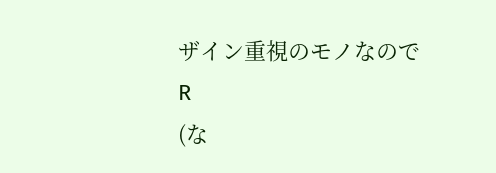ザイン重視のモノなのでR
(な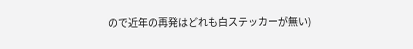ので近年の再発はどれも白ステッカーが無い)